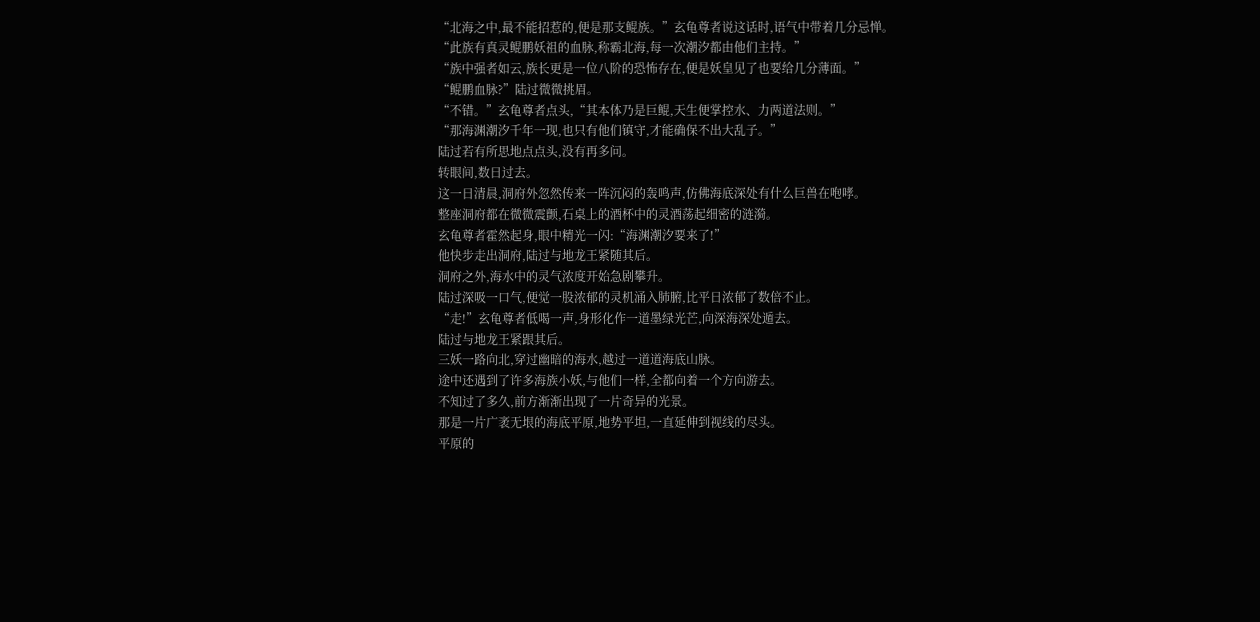“北海之中,最不能招惹的,便是那支鲲族。”玄龟尊者说这话时,语气中带着几分忌惮。
“此族有真灵鲲鹏妖祖的血脉,称霸北海,每一次潮汐都由他们主持。”
“族中强者如云,族长更是一位八阶的恐怖存在,便是妖皇见了也要给几分薄面。”
“鲲鹏血脉?”陆过微微挑眉。
“不错。”玄龟尊者点头,“其本体乃是巨鲲,天生便掌控水、力两道法则。”
“那海渊潮汐千年一现,也只有他们镇守,才能确保不出大乱子。”
陆过若有所思地点点头,没有再多问。
转眼间,数日过去。
这一日清晨,洞府外忽然传来一阵沉闷的轰鸣声,仿佛海底深处有什么巨兽在咆哮。
整座洞府都在微微震颤,石桌上的酒杯中的灵酒荡起细密的涟漪。
玄龟尊者霍然起身,眼中精光一闪:“海渊潮汐要来了!”
他快步走出洞府,陆过与地龙王紧随其后。
洞府之外,海水中的灵气浓度开始急剧攀升。
陆过深吸一口气,便觉一股浓郁的灵机涌入肺腑,比平日浓郁了数倍不止。
“走!”玄龟尊者低喝一声,身形化作一道墨绿光芒,向深海深处遁去。
陆过与地龙王紧跟其后。
三妖一路向北,穿过幽暗的海水,越过一道道海底山脉。
途中还遇到了许多海族小妖,与他们一样,全都向着一个方向游去。
不知过了多久,前方渐渐出现了一片奇异的光景。
那是一片广袤无垠的海底平原,地势平坦,一直延伸到视线的尽头。
平原的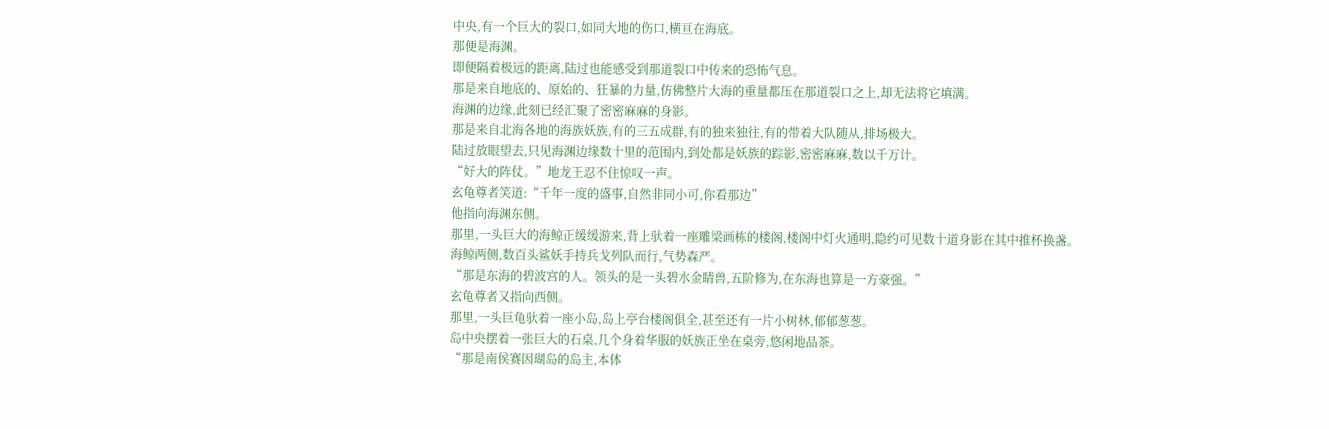中央,有一个巨大的裂口,如同大地的伤口,横亘在海底。
那便是海渊。
即便隔着极远的距离,陆过也能感受到那道裂口中传来的恐怖气息。
那是来自地底的、原始的、狂暴的力量,仿佛整片大海的重量都压在那道裂口之上,却无法将它填满。
海渊的边缘,此刻已经汇聚了密密麻麻的身影。
那是来自北海各地的海族妖族,有的三五成群,有的独来独往,有的带着大队随从,排场极大。
陆过放眼望去,只见海渊边缘数十里的范围内,到处都是妖族的踪影,密密麻麻,数以千万计。
“好大的阵仗。”地龙王忍不住惊叹一声。
玄龟尊者笑道:“千年一度的盛事,自然非同小可,你看那边”
他指向海渊东侧。
那里,一头巨大的海鲸正缓缓游来,背上驮着一座雕梁画栋的楼阁,楼阁中灯火通明,隐约可见数十道身影在其中推杯换盏。
海鲸两侧,数百头鲨妖手持兵戈列队而行,气势森严。
“那是东海的碧波宫的人。领头的是一头碧水金睛兽,五阶修为,在东海也算是一方豪强。”
玄龟尊者又指向西侧。
那里,一头巨龟驮着一座小岛,岛上亭台楼阁俱全,甚至还有一片小树林,郁郁葱葱。
岛中央摆着一张巨大的石桌,几个身着华服的妖族正坐在桌旁,悠闲地品茶。
“那是南侯赛因瑚岛的岛主,本体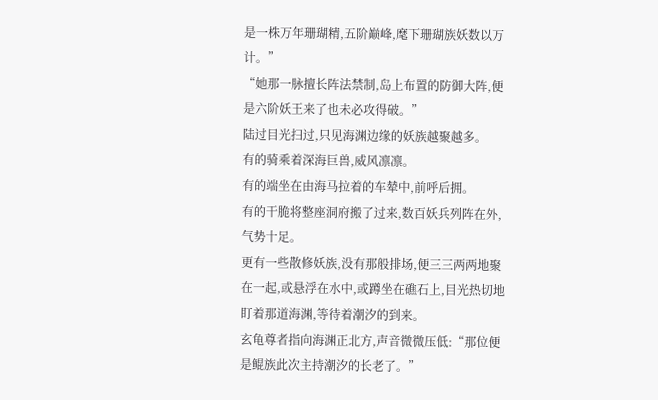是一株万年珊瑚精,五阶巅峰,麾下珊瑚族妖数以万计。”
“她那一脉擅长阵法禁制,岛上布置的防御大阵,便是六阶妖王来了也未必攻得破。”
陆过目光扫过,只见海渊边缘的妖族越聚越多。
有的骑乘着深海巨兽,威风凛凛。
有的端坐在由海马拉着的车辇中,前呼后拥。
有的干脆将整座洞府搬了过来,数百妖兵列阵在外,气势十足。
更有一些散修妖族,没有那般排场,便三三两两地聚在一起,或悬浮在水中,或蹲坐在礁石上,目光热切地盯着那道海渊,等待着潮汐的到来。
玄龟尊者指向海渊正北方,声音微微压低:“那位便是鲲族此次主持潮汐的长老了。”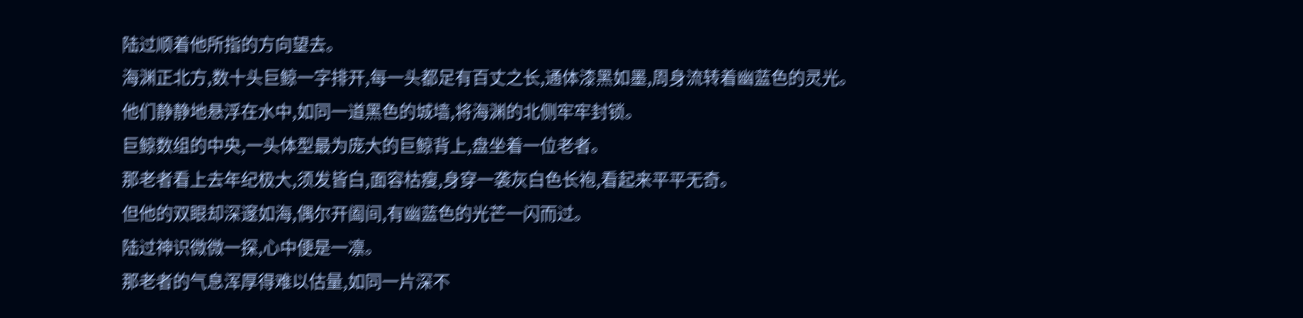陆过顺着他所指的方向望去。
海渊正北方,数十头巨鲸一字排开,每一头都足有百丈之长,通体漆黑如墨,周身流转着幽蓝色的灵光。
他们静静地悬浮在水中,如同一道黑色的城墙,将海渊的北侧牢牢封锁。
巨鲸数组的中央,一头体型最为庞大的巨鲸背上,盘坐着一位老者。
那老者看上去年纪极大,须发皆白,面容枯瘦,身穿一袭灰白色长袍,看起来平平无奇。
但他的双眼却深邃如海,偶尔开阖间,有幽蓝色的光芒一闪而过。
陆过神识微微一探,心中便是一凛。
那老者的气息浑厚得难以估量,如同一片深不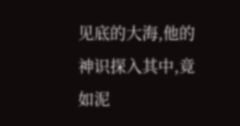见底的大海,他的神识探入其中,竟如泥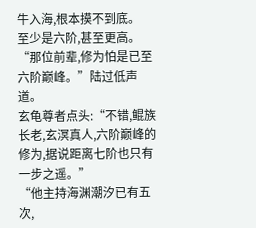牛入海,根本摸不到底。
至少是六阶,甚至更高。
“那位前辈,修为怕是已至六阶巅峰。”陆过低声道。
玄龟尊者点头:“不错,鲲族长老,玄溟真人,六阶巅峰的修为,据说距离七阶也只有一步之遥。”
“他主持海渊潮汐已有五次,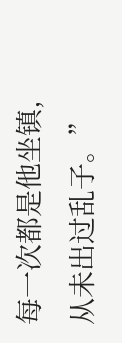每一次都是他坐镇,从未出过乱子。”